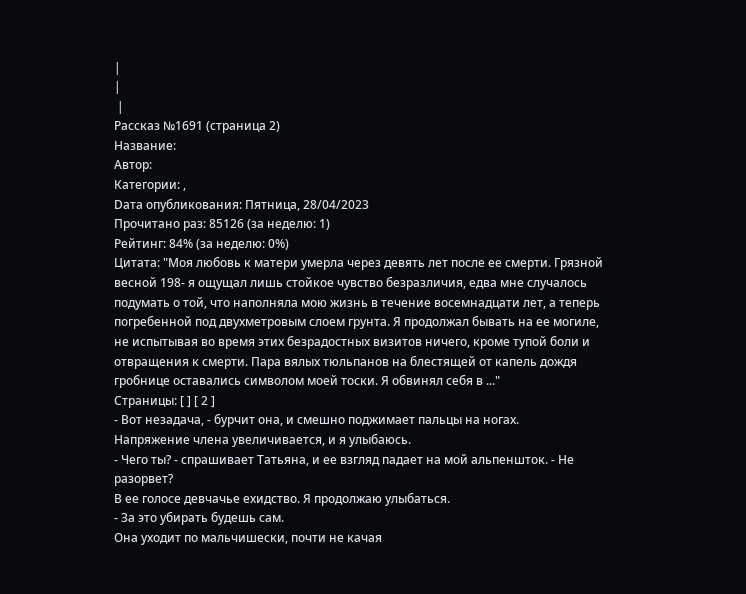|
|
 |
Рассказ №1691 (страница 2)
Название:
Автор:
Категории: ,
Dата опубликования: Пятница, 28/04/2023
Прочитано раз: 85126 (за неделю: 1)
Рейтинг: 84% (за неделю: 0%)
Цитата: "Моя любовь к матери умерла через девять лет после ее смерти. Грязной весной 198- я ощущал лишь стойкое чувство безразличия, едва мне случалось подумать о той, что наполняла мою жизнь в течение восемнадцати лет, а теперь погребенной под двухметровым слоем грунта. Я продолжал бывать на ее могиле, не испытывая во время этих безрадостных визитов ничего, кроме тупой боли и отвращения к смерти. Пара вялых тюльпанов на блестящей от капель дождя гробнице оставались символом моей тоски. Я обвинял себя в ..."
Страницы: [ ] [ 2 ]
- Вот незадача, - бурчит она, и смешно поджимает пальцы на ногах.
Напряжение члена увеличивается, и я улыбаюсь.
- Чего ты? - спрашивает Татьяна, и ее взгляд падает на мой альпеншток. - Не разорвет?
В ее голосе девчачье ехидство. Я продолжаю улыбаться.
- За это убирать будешь сам.
Она уходит по мальчишески, почти не качая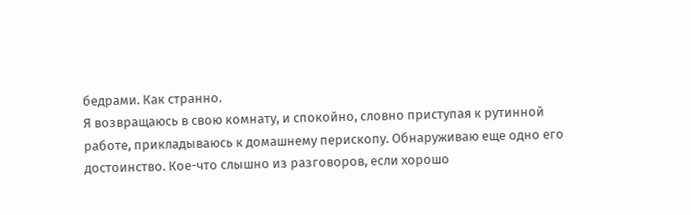бедрами. Как странно.
Я возвращаюсь в свою комнату, и спокойно, словно приступая к рутинной работе, прикладываюсь к домашнему перископу. Обнаруживаю еще одно его достоинство. Кое-что слышно из разговоров, если хорошо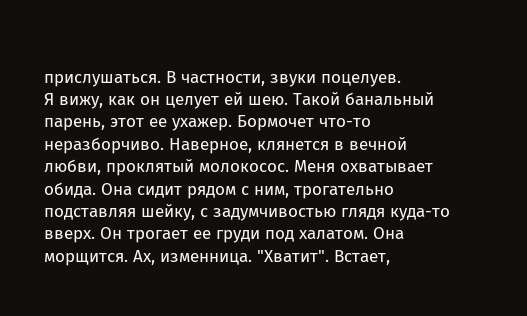прислушаться. В частности, звуки поцелуев.
Я вижу, как он целует ей шею. Такой банальный парень, этот ее ухажер. Бормочет что-то неразборчиво. Наверное, клянется в вечной любви, проклятый молокосос. Меня охватывает обида. Она сидит рядом с ним, трогательно подставляя шейку, с задумчивостью глядя куда-то вверх. Он трогает ее груди под халатом. Она морщится. Ах, изменница. "Хватит". Встает,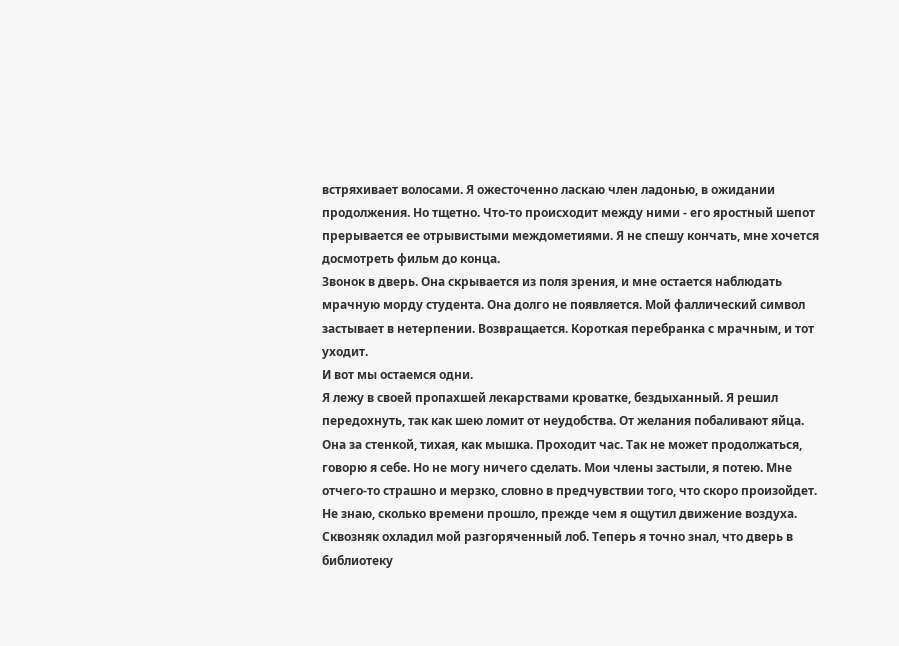встряхивает волосами. Я ожесточенно ласкаю член ладонью, в ожидании продолжения. Но тщетно. Что-то происходит между ними - его яростный шепот прерывается ее отрывистыми междометиями. Я не спешу кончать, мне хочется досмотреть фильм до конца.
Звонок в дверь. Она скрывается из поля зрения, и мне остается наблюдать мрачную морду студента. Она долго не появляется. Мой фаллический символ застывает в нетерпении. Возвращается. Короткая перебранка с мрачным, и тот уходит.
И вот мы остаемся одни.
Я лежу в своей пропахшей лекарствами кроватке, бездыханный. Я решил передохнуть, так как шею ломит от неудобства. От желания побаливают яйца. Она за стенкой, тихая, как мышка. Проходит час. Так не может продолжаться, говорю я себе. Но не могу ничего сделать. Мои члены застыли, я потею. Мне отчего-то страшно и мерзко, словно в предчувствии того, что скоро произойдет.
Не знаю, сколько времени прошло, прежде чем я ощутил движение воздуха. Сквозняк охладил мой разгоряченный лоб. Теперь я точно знал, что дверь в библиотеку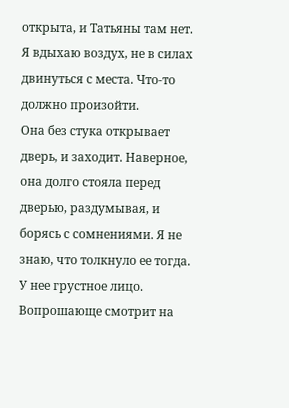открыта, и Татьяны там нет. Я вдыхаю воздух, не в силах двинуться с места. Что-то должно произойти.
Она без стука открывает дверь, и заходит. Наверное, она долго стояла перед дверью, раздумывая, и борясь с сомнениями. Я не знаю, что толкнуло ее тогда.
У нее грустное лицо. Вопрошающе смотрит на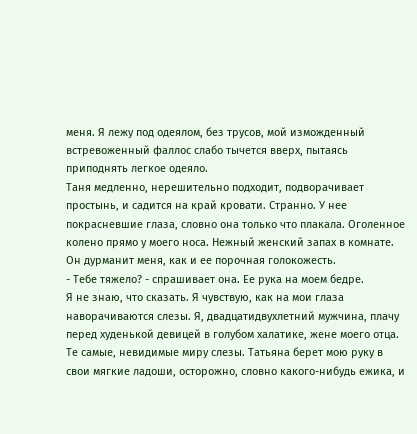меня. Я лежу под одеялом, без трусов, мой изможденный встревоженный фаллос слабо тычется вверх, пытаясь приподнять легкое одеяло.
Таня медленно, нерешительно подходит, подворачивает простынь, и садится на край кровати. Странно. У нее покрасневшие глаза, словно она только что плакала. Оголенное колено прямо у моего носа. Нежный женский запах в комнате. Он дурманит меня, как и ее порочная голокожесть.
- Тебе тяжело? - спрашивает она. Ее рука на моем бедре.
Я не знаю, что сказать. Я чувствую, как на мои глаза наворачиваются слезы. Я, двадцатидвухлетний мужчина, плачу перед худенькой девицей в голубом халатике, жене моего отца. Те самые, невидимые миру слезы. Татьяна берет мою руку в свои мягкие ладоши, осторожно, словно какого-нибудь ежика, и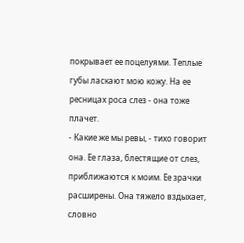покрывает ее поцелуями. Теплые губы ласкают мою кожу. На ее ресницах роса слез - она тоже плачет.
- Какие же мы ревы, - тихо говорит она. Ее глаза, блестящие от слез, приближаются к моим. Ее зрачки расширены. Она тяжело вздыхает, словно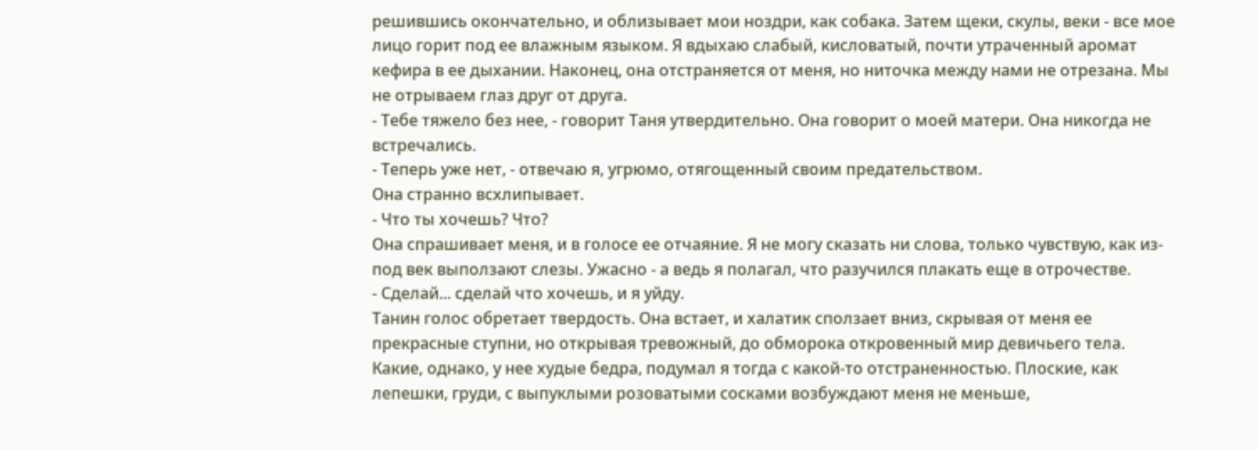решившись окончательно, и облизывает мои ноздри, как собака. Затем щеки, скулы, веки - все мое лицо горит под ее влажным языком. Я вдыхаю слабый, кисловатый, почти утраченный аромат кефира в ее дыхании. Наконец, она отстраняется от меня, но ниточка между нами не отрезана. Мы не отрываем глаз друг от друга.
- Тебе тяжело без нее, - говорит Таня утвердительно. Она говорит о моей матери. Она никогда не встречались.
- Теперь уже нет, - отвечаю я, угрюмо, отягощенный своим предательством.
Она странно всхлипывает.
- Что ты хочешь? Что?
Она спрашивает меня, и в голосе ее отчаяние. Я не могу сказать ни слова, только чувствую, как из-под век выползают слезы. Ужасно - а ведь я полагал, что разучился плакать еще в отрочестве.
- Сделай... сделай что хочешь, и я уйду.
Танин голос обретает твердость. Она встает, и халатик сползает вниз, скрывая от меня ее прекрасные ступни, но открывая тревожный, до обморока откровенный мир девичьего тела. Какие, однако, у нее худые бедра, подумал я тогда с какой-то отстраненностью. Плоские, как лепешки, груди, с выпуклыми розоватыми сосками возбуждают меня не меньше,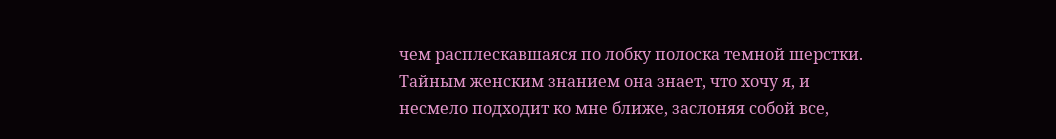чем расплескавшаяся по лобку полоска темной шерстки.
Тайным женским знанием она знает, что хочу я, и несмело подходит ко мне ближе, заслоняя собой все,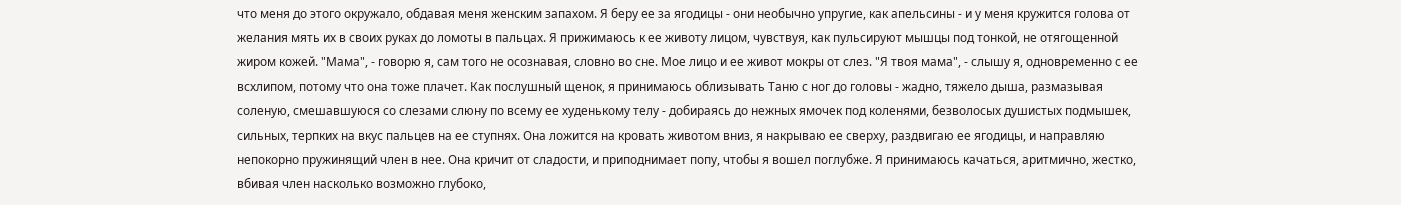что меня до этого окружало, обдавая меня женским запахом. Я беру ее за ягодицы - они необычно упругие, как апельсины - и у меня кружится голова от желания мять их в своих руках до ломоты в пальцах. Я прижимаюсь к ее животу лицом, чувствуя, как пульсируют мышцы под тонкой, не отягощенной жиром кожей. "Мама", - говорю я, сам того не осознавая, словно во сне. Мое лицо и ее живот мокры от слез. "Я твоя мама", - слышу я, одновременно с ее всхлипом, потому что она тоже плачет. Как послушный щенок, я принимаюсь облизывать Таню с ног до головы - жадно, тяжело дыша, размазывая соленую, смешавшуюся со слезами слюну по всему ее худенькому телу - добираясь до нежных ямочек под коленями, безволосых душистых подмышек, сильных, терпких на вкус пальцев на ее ступнях. Она ложится на кровать животом вниз, я накрываю ее сверху, раздвигаю ее ягодицы, и направляю непокорно пружинящий член в нее. Она кричит от сладости, и приподнимает попу, чтобы я вошел поглубже. Я принимаюсь качаться, аритмично, жестко, вбивая член насколько возможно глубоко,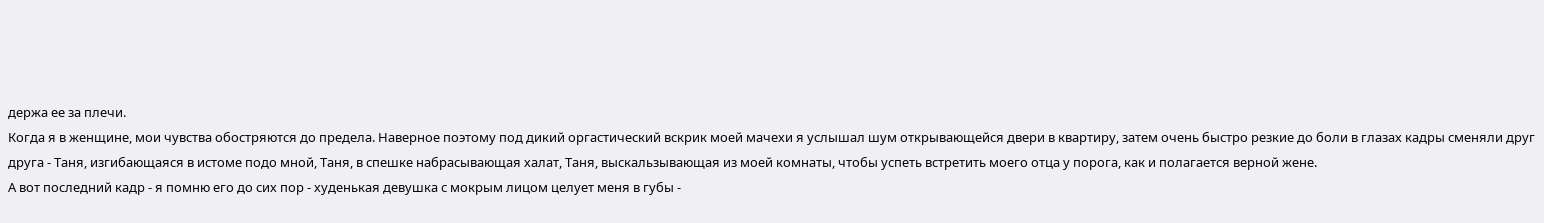держа ее за плечи.
Когда я в женщине, мои чувства обостряются до предела. Наверное поэтому под дикий оргастический вскрик моей мачехи я услышал шум открывающейся двери в квартиру, затем очень быстро резкие до боли в глазах кадры сменяли друг друга - Таня, изгибающаяся в истоме подо мной, Таня, в спешке набрасывающая халат, Таня, выскальзывающая из моей комнаты, чтобы успеть встретить моего отца у порога, как и полагается верной жене.
А вот последний кадр - я помню его до сих пор - худенькая девушка с мокрым лицом целует меня в губы -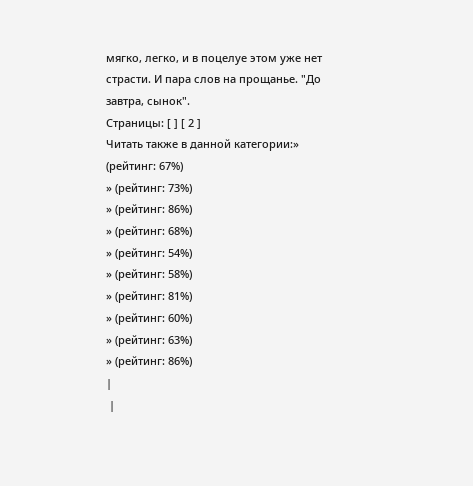мягко, легко, и в поцелуе этом уже нет страсти. И пара слов на прощанье. "До завтра, сынок".
Страницы: [ ] [ 2 ]
Читать также в данной категории:» (рейтинг: 67%)
» (рейтинг: 73%)
» (рейтинг: 86%)
» (рейтинг: 68%)
» (рейтинг: 54%)
» (рейтинг: 58%)
» (рейтинг: 81%)
» (рейтинг: 60%)
» (рейтинг: 63%)
» (рейтинг: 86%)
|
 |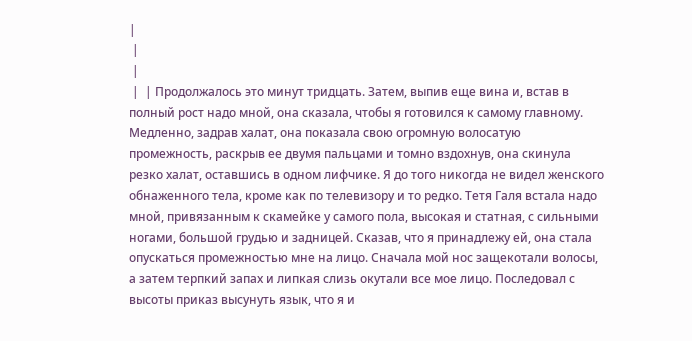|
 |
 |
 |  | Продолжалось это минут тридцать. Затем, выпив еще вина и, встав в полный рост надо мной, она сказала, чтобы я готовился к самому главному. Медленно, задрав халат, она показала свою огромную волосатую промежность, раскрыв ее двумя пальцами и томно вздохнув, она скинула резко халат, оставшись в одном лифчике. Я до того никогда не видел женского обнаженного тела, кроме как по телевизору и то редко. Тетя Галя встала надо мной, привязанным к скамейке у самого пола, высокая и статная, с сильными ногами, большой грудью и задницей. Сказав, что я принадлежу ей, она стала опускаться промежностью мне на лицо. Сначала мой нос защекотали волосы, а затем терпкий запах и липкая слизь окутали все мое лицо. Последовал с высоты приказ высунуть язык, что я и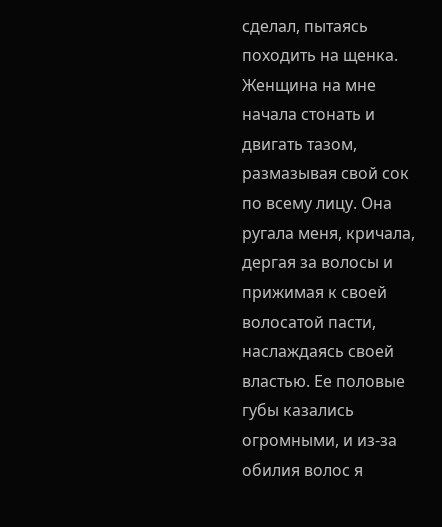сделал, пытаясь походить на щенка. Женщина на мне начала стонать и двигать тазом, размазывая свой сок по всему лицу. Она ругала меня, кричала, дергая за волосы и прижимая к своей волосатой пасти, наслаждаясь своей властью. Ее половые губы казались огромными, и из-за обилия волос я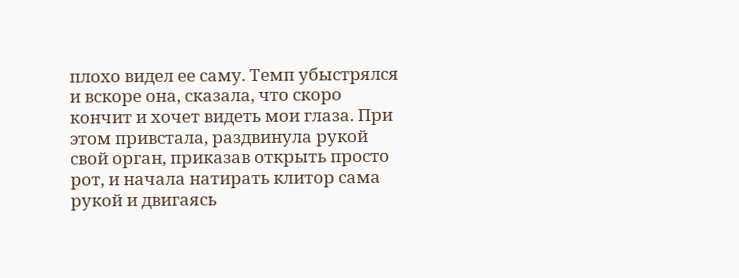плохо видел ее саму. Темп убыстрялся и вскоре она, сказала, что скоро кончит и хочет видеть мои глаза. При этом привстала, раздвинула рукой свой орган, приказав открыть просто рот, и начала натирать клитор сама рукой и двигаясь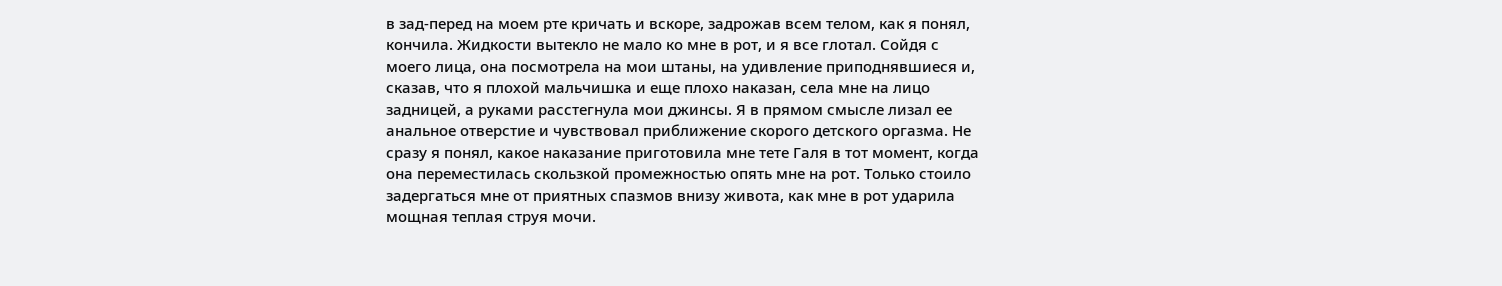в зад-перед на моем рте кричать и вскоре, задрожав всем телом, как я понял, кончила. Жидкости вытекло не мало ко мне в рот, и я все глотал. Сойдя с моего лица, она посмотрела на мои штаны, на удивление приподнявшиеся и, сказав, что я плохой мальчишка и еще плохо наказан, села мне на лицо задницей, а руками расстегнула мои джинсы. Я в прямом смысле лизал ее анальное отверстие и чувствовал приближение скорого детского оргазма. Не сразу я понял, какое наказание приготовила мне тете Галя в тот момент, когда она переместилась скользкой промежностью опять мне на рот. Только стоило задергаться мне от приятных спазмов внизу живота, как мне в рот ударила мощная теплая струя мочи.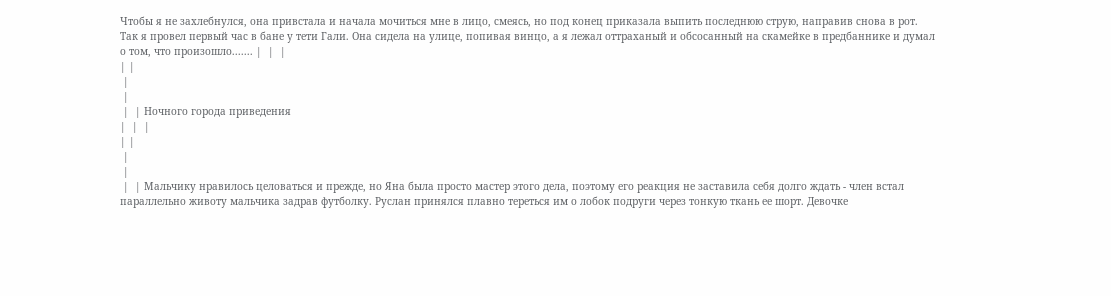Чтобы я не захлебнулся, она привстала и начала мочиться мне в лицо, смеясь, но под конец приказала выпить последнюю струю, направив снова в рот. Так я провел первый час в бане у тети Гали. Она сидела на улице, попивая винцо, а я лежал оттраханый и обсосанный на скамейке в предбаннике и думал о том, что произошло....... |  |  |
| |
 |
 |
 |  | Ночного города приведения
|  |  |
| |
 |
 |
 |  | Мальчику нравилось целоваться и прежде, но Яна была просто мастер этого дела, поэтому его реакция не заставила себя долго ждать - член встал параллельно животу мальчика задрав футболку. Руслан принялся плавно тереться им о лобок подруги через тонкую ткань ее шорт. Девочке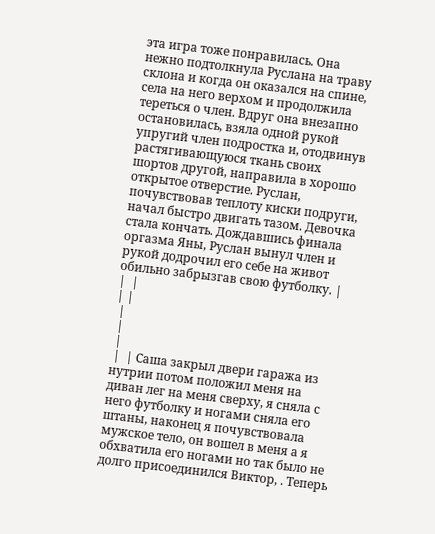эта игра тоже понравилась. Она нежно подтолкнула Руслана на траву склона и когда он оказался на спине, села на него верхом и продолжила тереться о член. Вдруг она внезапно остановилась, взяла одной рукой упругий член подростка и, отодвинув растягивающуюся ткань своих шортов другой, направила в хорошо открытое отверстие. Руслан, почувствовав теплоту киски подруги, начал быстро двигать тазом. Девочка стала кончать. Дождавшись финала оргазма Яны, Руслан вынул член и рукой додрочил его себе на живот обильно забрызгав свою футболку. |  |  |
| |
 |
 |
 |
 |  | Саша закрыл двери гаража из нутрии потом положил меня на диван лег на меня сверху, я сняла с него футболку и ногами сняла его штаны, наконец я почувствовала мужское тело, он вошел в меня а я обхватила его ногами но так было не долго присоединился Виктор, . Теперь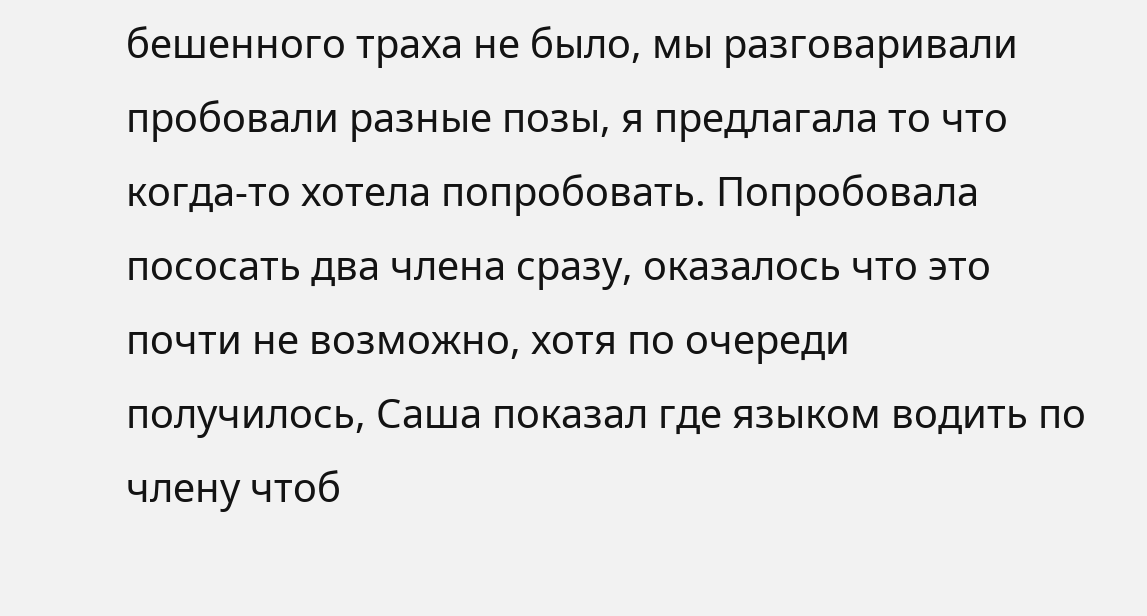бешенного траха не было, мы разговаривали пробовали разные позы, я предлагала то что когда-то хотела попробовать. Попробовала пососать два члена сразу, оказалось что это почти не возможно, хотя по очереди получилось, Саша показал где языком водить по члену чтоб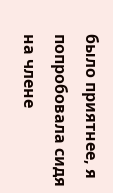было приятнее, я попробовала сидя на члене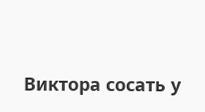Виктора сосать у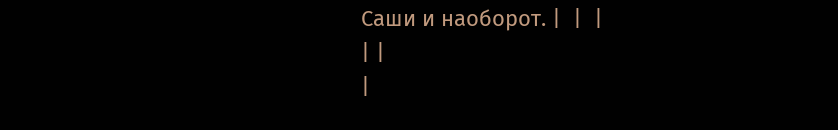Саши и наоборот. |  |  |
| |
|